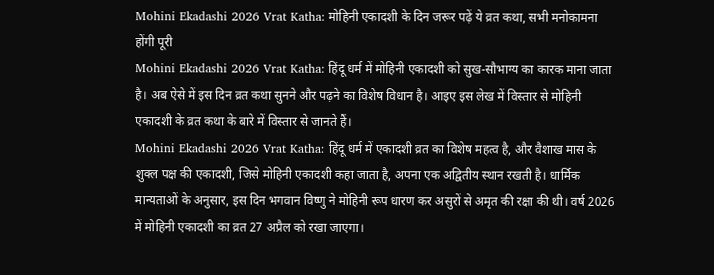Mohini Ekadashi 2026 Vrat Katha: मोहिनी एकादशी के दिन जरूर पढ़ें ये व्रत कथा, सभी मनोकामना होंगी पूरी
Mohini Ekadashi 2026 Vrat Katha: हिंदू धर्म में मोहिनी एकादशी को सुख-सौभाग्य का कारक माना जाता है। अब ऐसे में इस दिन व्रत कथा सुनने और पढ़ने का विशेष विधान है। आइए इस लेख में विस्तार से मोहिनी एकादशी के व्रत कथा के बारे में विस्तार से जानते हैं।
Mohini Ekadashi 2026 Vrat Katha: हिंदू धर्म में एकादशी व्रत का विशेष महत्व है, और वैशाख मास के शुक्ल पक्ष की एकादशी, जिसे मोहिनी एकादशी कहा जाता है, अपना एक अद्वितीय स्थान रखती है। धार्मिक मान्यताओं के अनुसार, इस दिन भगवान विष्णु ने मोहिनी रूप धारण कर असुरों से अमृत की रक्षा की थी। वर्ष 2026 में मोहिनी एकादशी का व्रत 27 अप्रैल को रखा जाएगा।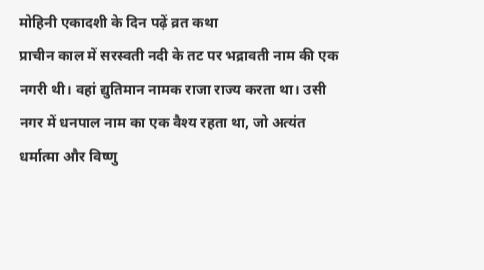मोहिनी एकादशी के दिन पढ़ें व्रत कथा
प्राचीन काल में सरस्वती नदी के तट पर भद्रावती नाम की एक नगरी थी। वहां द्युतिमान नामक राजा राज्य करता था। उसी नगर में धनपाल नाम का एक वैश्य रहता था, जो अत्यंत धर्मात्मा और विष्णु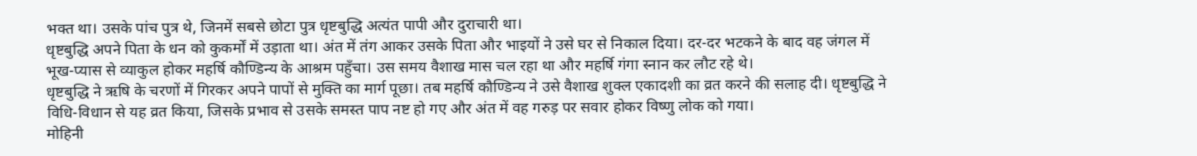भक्त था। उसके पांच पुत्र थे, जिनमें सबसे छोटा पुत्र धृष्टबुद्धि अत्यंत पापी और दुराचारी था।
धृष्टबुद्धि अपने पिता के धन को कुकर्मों में उड़ाता था। अंत में तंग आकर उसके पिता और भाइयों ने उसे घर से निकाल दिया। दर-दर भटकने के बाद वह जंगल में भूख-प्यास से व्याकुल होकर महर्षि कौण्डिन्य के आश्रम पहुँचा। उस समय वैशाख मास चल रहा था और महर्षि गंगा स्नान कर लौट रहे थे।
धृष्टबुद्धि ने ऋषि के चरणों में गिरकर अपने पापों से मुक्ति का मार्ग पूछा। तब महर्षि कौण्डिन्य ने उसे वैशाख शुक्ल एकादशी का व्रत करने की सलाह दी। धृष्टबुद्धि ने विधि-विधान से यह व्रत किया, जिसके प्रभाव से उसके समस्त पाप नष्ट हो गए और अंत में वह गरुड़ पर सवार होकर विष्णु लोक को गया।
मोहिनी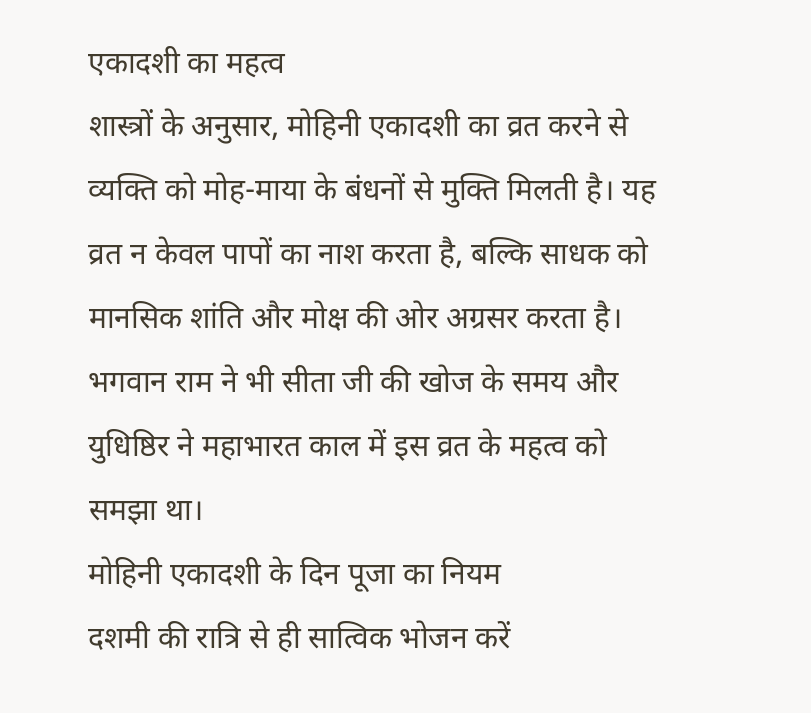एकादशी का महत्व
शास्त्रों के अनुसार, मोहिनी एकादशी का व्रत करने से व्यक्ति को मोह-माया के बंधनों से मुक्ति मिलती है। यह व्रत न केवल पापों का नाश करता है, बल्कि साधक को मानसिक शांति और मोक्ष की ओर अग्रसर करता है। भगवान राम ने भी सीता जी की खोज के समय और युधिष्ठिर ने महाभारत काल में इस व्रत के महत्व को समझा था।
मोहिनी एकादशी के दिन पूजा का नियम
दशमी की रात्रि से ही सात्विक भोजन करें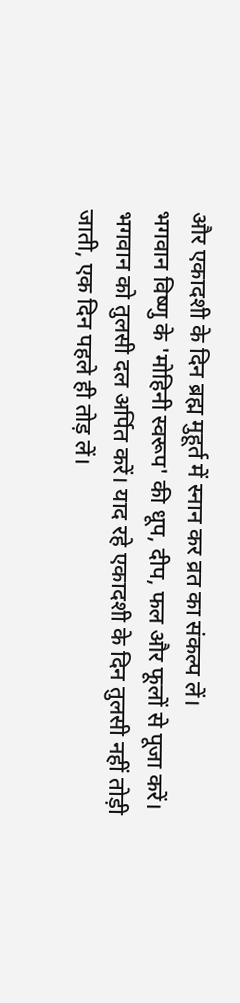और एकादशी के दिन ब्रह्म मुहूर्त में स्नान कर व्रत का संकल्प लें।
भगवान विष्णु के 'मोहिनी स्वरूप' की धूप, दीप, फल और फूलों से पूजा करें।
भगवान को तुलसी दल अर्पित करें। याद रहे एकादशी के दिन तुलसी नहीं तोड़ी जाती, एक दिन पहले ही तोड़ लें।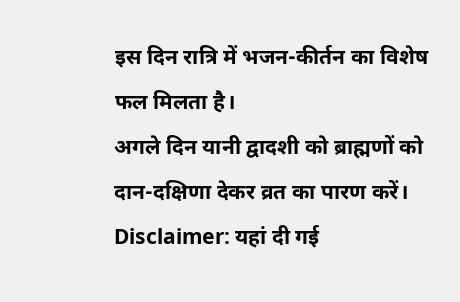इस दिन रात्रि में भजन-कीर्तन का विशेष फल मिलता है।
अगले दिन यानी द्वादशी को ब्राह्मणों को दान-दक्षिणा देकर व्रत का पारण करें।
Disclaimer: यहां दी गई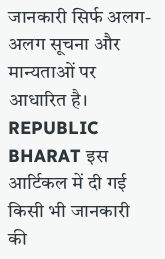जानकारी सिर्फ अलग-अलग सूचना और मान्यताओं पर आधारित है। REPUBLIC BHARAT इस आर्टिकल में दी गई किसी भी जानकारी की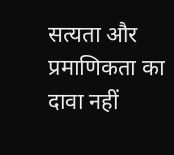सत्यता और प्रमाणिकता का दावा नहीं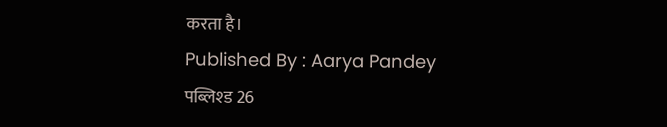करता है।
Published By : Aarya Pandey
पब्लिश्ड 26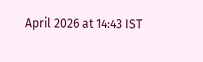April 2026 at 14:43 IST